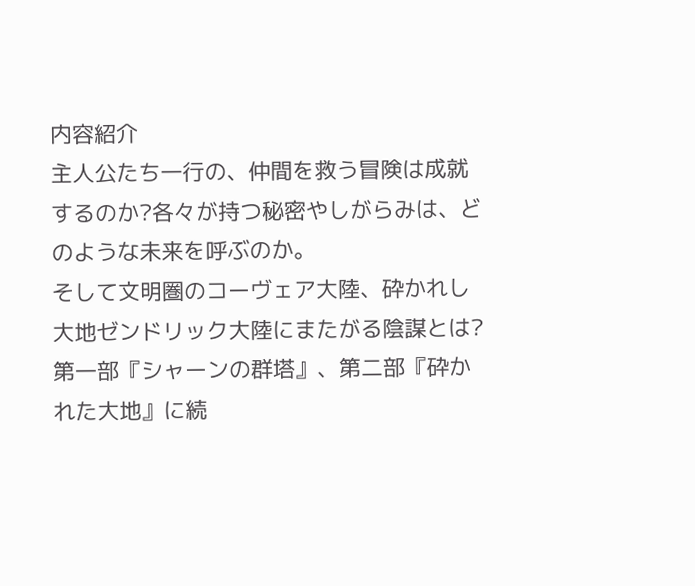内容紹介
主人公たち一行の、仲間を救う冒険は成就するのか?各々が持つ秘密やしがらみは、どのような未来を呼ぶのか。
そして文明圏のコーヴェア大陸、砕かれし大地ゼンドリック大陸にまたがる陰謀とは?
第一部『シャーンの群塔』、第二部『砕かれた大地』に続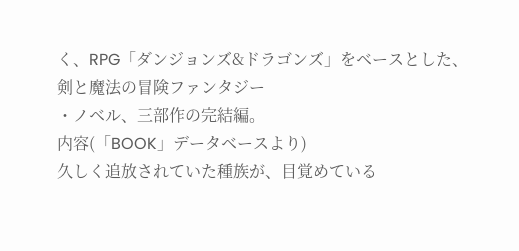く、RPG「ダンジョンズ&ドラゴンズ」をベースとした、剣と魔法の冒険ファンタジー
・ノベル、三部作の完結編。
内容(「BOOK」データベースより)
久しく追放されていた種族が、目覚めている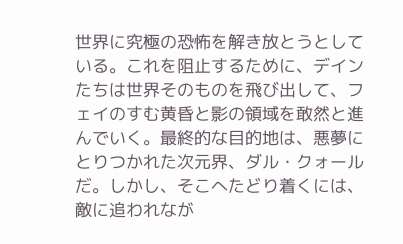世界に究極の恐怖を解き放とうとしている。これを阻止するために、デインたちは世界そのものを飛び出して、フェイのすむ黄昏と影の領域を敢然と進んでいく。最終的な目的地は、悪夢にとりつかれた次元界、ダル・クォールだ。しかし、そこへたどり着くには、敵に追われなが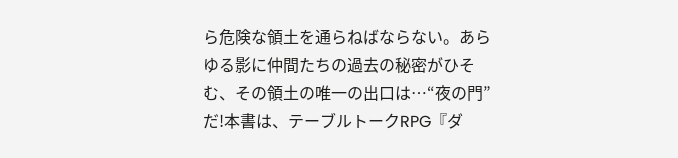ら危険な領土を通らねばならない。あらゆる影に仲間たちの過去の秘密がひそむ、その領土の唯一の出口は…“夜の門”だ!本書は、テーブルトークRPG『ダ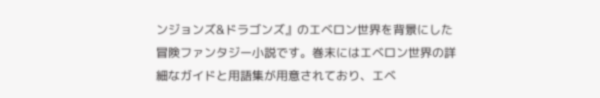ンジョンズ&ドラゴンズ』のエベロン世界を背景にした冒険ファンタジー小説です。巻末にはエベロン世界の詳細なガイドと用語集が用意されており、エベ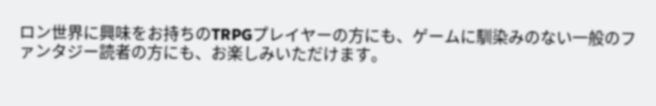ロン世界に興味をお持ちのTRPGプレイヤーの方にも、ゲームに馴染みのない一般のファンタジー読者の方にも、お楽しみいただけます。